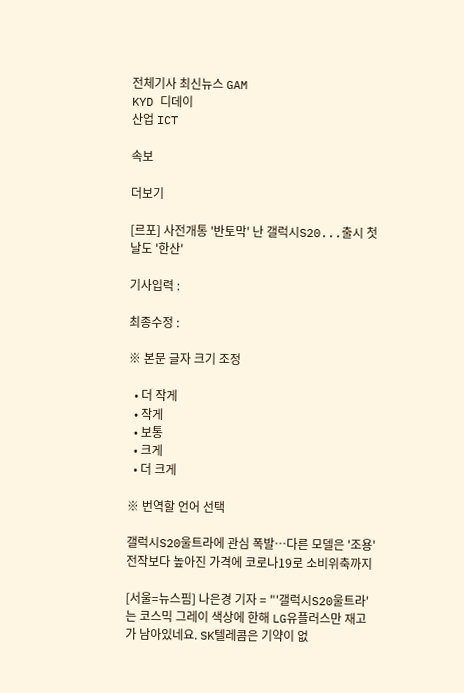전체기사 최신뉴스 GAM
KYD 디데이
산업 ICT

속보

더보기

[르포] 사전개통 '반토막' 난 갤럭시S20...출시 첫날도 '한산'

기사입력 :

최종수정 :

※ 본문 글자 크기 조정

  • 더 작게
  • 작게
  • 보통
  • 크게
  • 더 크게

※ 번역할 언어 선택

갤럭시S20울트라에 관심 폭발…다른 모델은 '조용'
전작보다 높아진 가격에 코로나19로 소비위축까지

[서울=뉴스핌] 나은경 기자 = "'갤럭시S20울트라'는 코스믹 그레이 색상에 한해 LG유플러스만 재고가 남아있네요. SK텔레콤은 기약이 없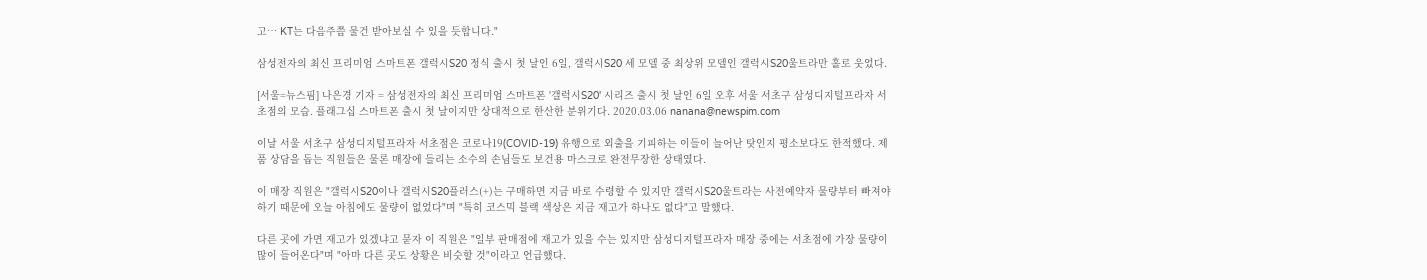고… KT는 다음주쯤 물건 받아보실 수 있을 듯합니다."

삼성전자의 최신 프리미엄 스마트폰 갤럭시S20 정식 출시 첫 날인 6일, 갤럭시S20 세 모델 중 최상위 모델인 갤럭시S20울트라만 홀로 웃었다.

[서울=뉴스핌] 나은경 기자 = 삼성전자의 최신 프리미엄 스마트폰 '갤럭시S20' 시리즈 출시 첫 날인 6일 오후 서울 서초구 삼성디지털프라자 서초점의 모습. 플래그십 스마트폰 출시 첫 날이지만 상대적으로 한산한 분위기다. 2020.03.06 nanana@newspim.com

이날 서울 서초구 삼성디지털프라자 서초점은 코로나19(COVID-19) 유행으로 외출을 기피하는 이들이 늘어난 탓인지 평소보다도 한적했다. 제품 상담을 돕는 직원들은 물론 매장에 들리는 소수의 손님들도 보건용 마스크로 완전무장한 상태였다.

이 매장 직원은 "갤럭시S20이나 갤럭시S20플러스(+)는 구매하면 지금 바로 수령할 수 있지만 갤럭시S20울트라는 사전예약자 물량부터 빠져야 하기 때문에 오늘 아침에도 물량이 없었다"며 "특히 코스믹 블랙 색상은 지금 재고가 하나도 없다"고 말했다.

다른 곳에 가면 재고가 있겠냐고 묻자 이 직원은 "일부 판매점에 재고가 있을 수는 있지만 삼성디지털프라자 매장 중에는 서초점에 가장 물량이 많이 들어온다"며 "아마 다른 곳도 상황은 비슷할 것"이라고 언급했다.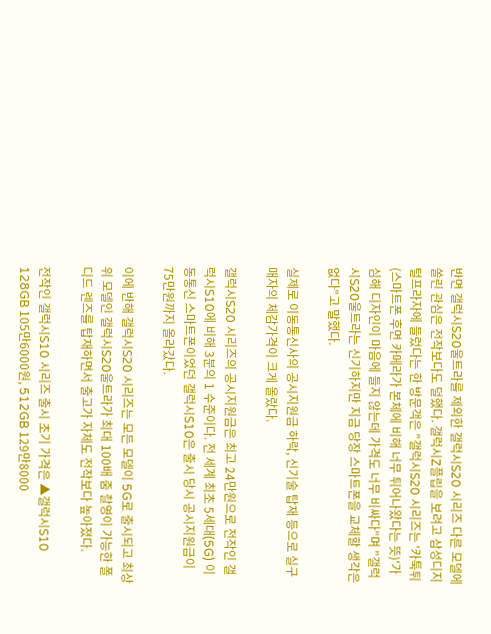반면 갤럭시S20울트라를 제외한 갤럭시S20 시리즈 다른 모델에 쏠린 관심은 전작보다도 덜했다. 갤럭시Z플립을 보려고 삼성디지털프라자에 들렀다는 한 방문객은 "갤럭시S20 시리즈는 '카툭튀(스마트폰 후면 카메라가 본체에 비해 너무 튀어나왔다는 뜻)'가 심해 디자인이 마음에 들지 않는데 가격도 너무 비싸다"며 "갤럭시S20울트라는 신기하지만 지금 당장 스마트폰을 교체할 생각은 없다"고 말했다.

실제로 이동통신사의 공시지원금 하락, 신기술 탑재 등으로 실구매자의 체감가격이 크게 올랐다.

갤럭시S20 시리즈의 공시지원금은 최고 24만원으로 전작인 갤럭시S10에 비해 3분의 1 수준이다. 전 세계 최초 5세대(5G) 이동통신 스마트폰이었던 갤럭시S10은 출시 당시 공시지원금이 75만원까지 올라갔다.

이에 반해 갤럭시S20 시리즈는 모든 모델이 5G로 출시되고 최상위 모델인 갤럭시S20울트라가 최대 100배 줌 촬영이 가능한 폴디드 렌즈를 탑재하면서 출고가 자체도 전작보다 높아졌다.

전작인 갤럭시S10 시리즈 출시 초기 가격은 ▲갤럭시S10 128GB 105만6000원, 512GB 129만8000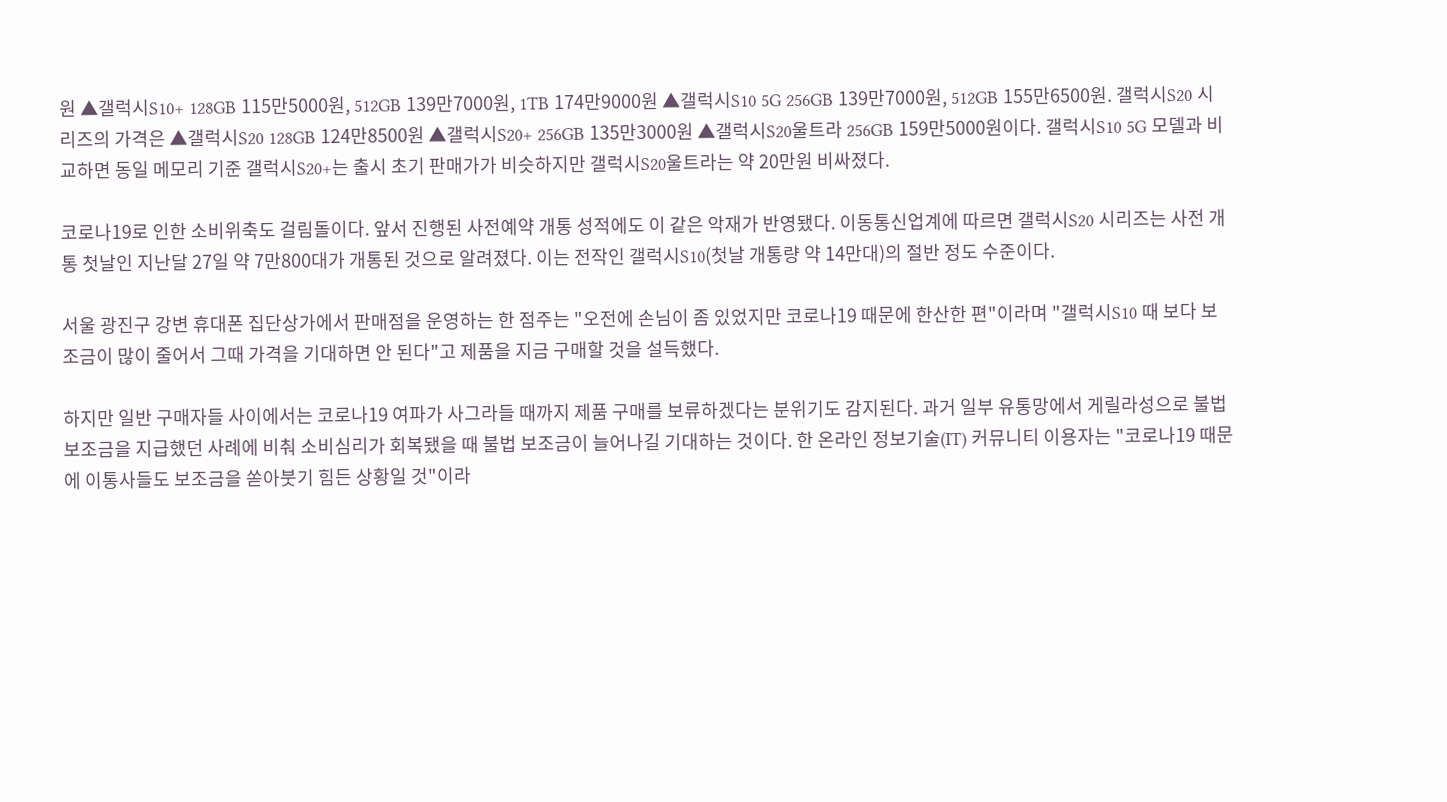원 ▲갤럭시S10+ 128GB 115만5000원, 512GB 139만7000원, 1TB 174만9000원 ▲갤럭시S10 5G 256GB 139만7000원, 512GB 155만6500원. 갤럭시S20 시리즈의 가격은 ▲갤럭시S20 128GB 124만8500원 ▲갤럭시S20+ 256GB 135만3000원 ▲갤럭시S20울트라 256GB 159만5000원이다. 갤럭시S10 5G 모델과 비교하면 동일 메모리 기준 갤럭시S20+는 출시 초기 판매가가 비슷하지만 갤럭시S20울트라는 약 20만원 비싸졌다.

코로나19로 인한 소비위축도 걸림돌이다. 앞서 진행된 사전예약 개통 성적에도 이 같은 악재가 반영됐다. 이동통신업계에 따르면 갤럭시S20 시리즈는 사전 개통 첫날인 지난달 27일 약 7만800대가 개통된 것으로 알려졌다. 이는 전작인 갤럭시S10(첫날 개통량 약 14만대)의 절반 정도 수준이다.

서울 광진구 강변 휴대폰 집단상가에서 판매점을 운영하는 한 점주는 "오전에 손님이 좀 있었지만 코로나19 때문에 한산한 편"이라며 "갤럭시S10 때 보다 보조금이 많이 줄어서 그때 가격을 기대하면 안 된다"고 제품을 지금 구매할 것을 설득했다.

하지만 일반 구매자들 사이에서는 코로나19 여파가 사그라들 때까지 제품 구매를 보류하겠다는 분위기도 감지된다. 과거 일부 유통망에서 게릴라성으로 불법 보조금을 지급했던 사례에 비춰 소비심리가 회복됐을 때 불법 보조금이 늘어나길 기대하는 것이다. 한 온라인 정보기술(IT) 커뮤니티 이용자는 "코로나19 때문에 이통사들도 보조금을 쏟아붓기 힘든 상황일 것"이라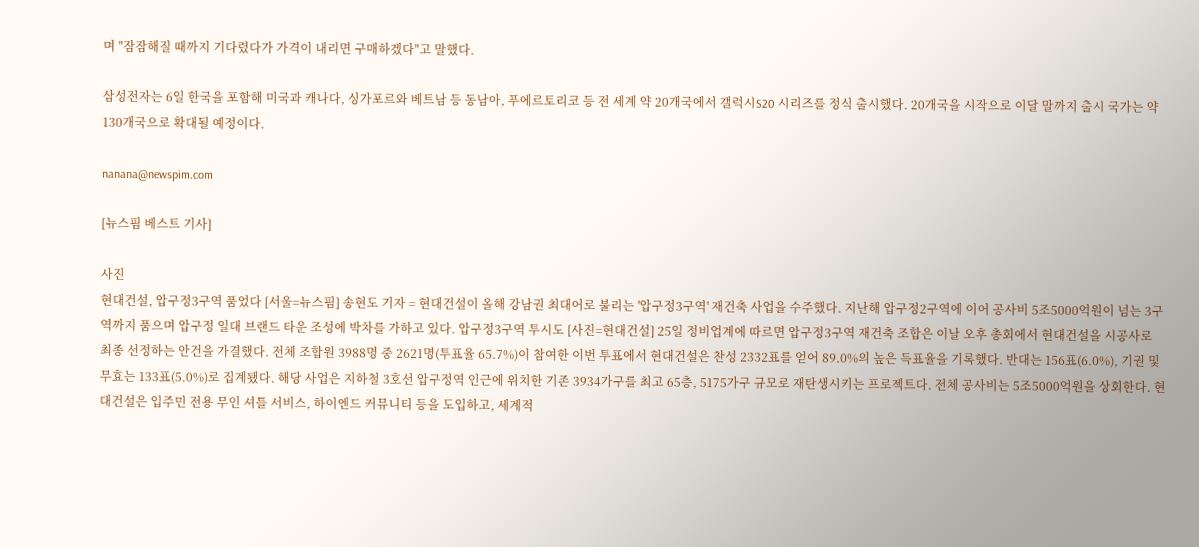며 "잠잠해질 때까지 기다렸다가 가격이 내리면 구매하겠다"고 말했다.

삼성전자는 6일 한국을 포함해 미국과 캐나다, 싱가포르와 베트남 등 동남아, 푸에르토리코 등 전 세계 약 20개국에서 갤럭시S20 시리즈를 정식 출시했다. 20개국을 시작으로 이달 말까지 출시 국가는 약 130개국으로 확대될 예정이다.

nanana@newspim.com

[뉴스핌 베스트 기사]

사진
현대건설, 압구정3구역 품었다 [서울=뉴스핌] 송현도 기자 = 현대건설이 올해 강남권 최대어로 불리는 '압구정3구역' 재건축 사업을 수주했다. 지난해 압구정2구역에 이어 공사비 5조5000억원이 넘는 3구역까지 품으며 압구정 일대 브랜드 타운 조성에 박차를 가하고 있다. 압구정3구역 투시도 [사진=현대건설] 25일 정비업계에 따르면 압구정3구역 재건축 조합은 이날 오후 총회에서 현대건설을 시공사로 최종 선정하는 안건을 가결했다. 전체 조합원 3988명 중 2621명(투표율 65.7%)이 참여한 이번 투표에서 현대건설은 찬성 2332표를 얻어 89.0%의 높은 득표율을 기록했다. 반대는 156표(6.0%), 기권 및 무효는 133표(5.0%)로 집계됐다. 해당 사업은 지하철 3호선 압구정역 인근에 위치한 기존 3934가구를 최고 65층, 5175가구 규모로 재탄생시키는 프로젝트다. 전체 공사비는 5조5000억원을 상회한다. 현대건설은 입주민 전용 무인 셔틀 서비스, 하이엔드 커뮤니티 등을 도입하고, 세계적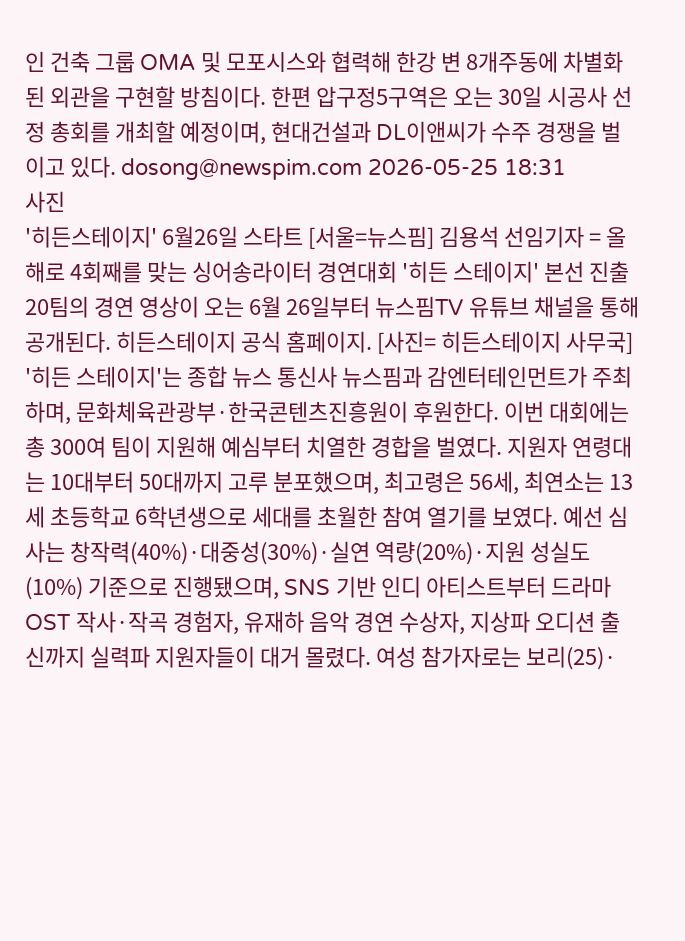인 건축 그룹 OMA 및 모포시스와 협력해 한강 변 8개주동에 차별화된 외관을 구현할 방침이다. 한편 압구정5구역은 오는 30일 시공사 선정 총회를 개최할 예정이며, 현대건설과 DL이앤씨가 수주 경쟁을 벌이고 있다. dosong@newspim.com 2026-05-25 18:31
사진
'히든스테이지' 6월26일 스타트 [서울=뉴스핌] 김용석 선임기자 = 올해로 4회째를 맞는 싱어송라이터 경연대회 '히든 스테이지' 본선 진출 20팀의 경연 영상이 오는 6월 26일부터 뉴스핌TV 유튜브 채널을 통해 공개된다. 히든스테이지 공식 홈페이지. [사진= 히든스테이지 사무국] '히든 스테이지'는 종합 뉴스 통신사 뉴스핌과 감엔터테인먼트가 주최하며, 문화체육관광부·한국콘텐츠진흥원이 후원한다. 이번 대회에는 총 300여 팀이 지원해 예심부터 치열한 경합을 벌였다. 지원자 연령대는 10대부터 50대까지 고루 분포했으며, 최고령은 56세, 최연소는 13세 초등학교 6학년생으로 세대를 초월한 참여 열기를 보였다. 예선 심사는 창작력(40%)·대중성(30%)·실연 역량(20%)·지원 성실도(10%) 기준으로 진행됐으며, SNS 기반 인디 아티스트부터 드라마 OST 작사·작곡 경험자, 유재하 음악 경연 수상자, 지상파 오디션 출신까지 실력파 지원자들이 대거 몰렸다. 여성 참가자로는 보리(25)·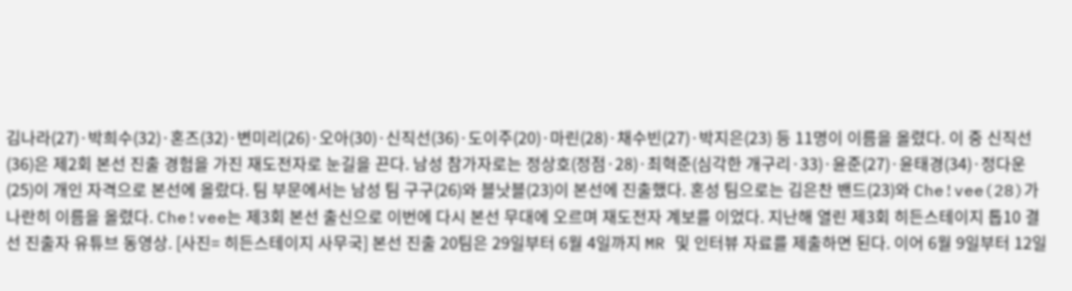김나라(27)·박희수(32)·혼즈(32)·변미리(26)·오아(30)·신직선(36)·도이주(20)·마린(28)·채수빈(27)·박지은(23) 등 11명이 이름을 올렸다. 이 중 신직선(36)은 제2회 본선 진출 경험을 가진 재도전자로 눈길을 끈다. 남성 참가자로는 정상호(정점·28)·최혁준(심각한 개구리·33)·윤준(27)·윤태경(34)·정다운(25)이 개인 자격으로 본선에 올랐다. 팀 부문에서는 남성 팀 구구(26)와 블낫블(23)이 본선에 진출했다. 혼성 팀으로는 김은찬 밴드(23)와 Che!vee(28)가 나란히 이름을 올렸다. Che!vee는 제3회 본선 출신으로 이번에 다시 본선 무대에 오르며 재도전자 계보를 이었다. 지난해 열린 제3회 히든스테이지 톱10 결선 진출자 유튜브 동영상. [사진= 히든스테이지 사무국] 본선 진출 20팀은 29일부터 6월 4일까지 MR 및 인터뷰 자료를 제출하면 된다. 이어 6월 9일부터 12일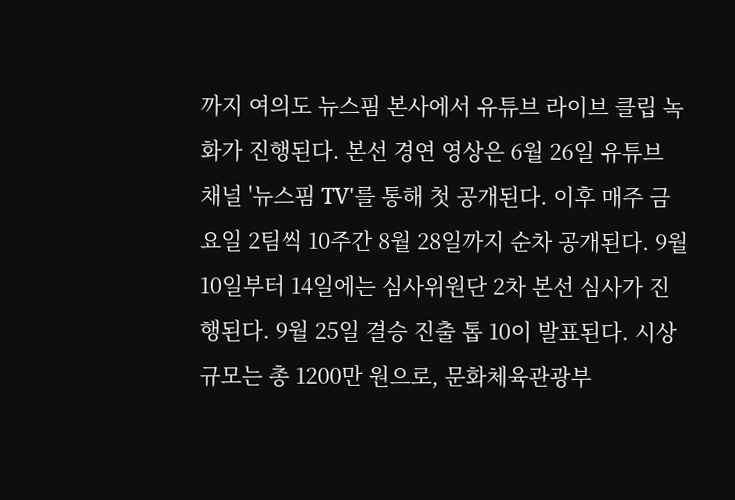까지 여의도 뉴스핌 본사에서 유튜브 라이브 클립 녹화가 진행된다. 본선 경연 영상은 6월 26일 유튜브 채널 '뉴스핌 TV'를 통해 첫 공개된다. 이후 매주 금요일 2팀씩 10주간 8월 28일까지 순차 공개된다. 9월 10일부터 14일에는 심사위원단 2차 본선 심사가 진행된다. 9월 25일 결승 진출 톱 10이 발표된다. 시상 규모는 총 1200만 원으로, 문화체육관광부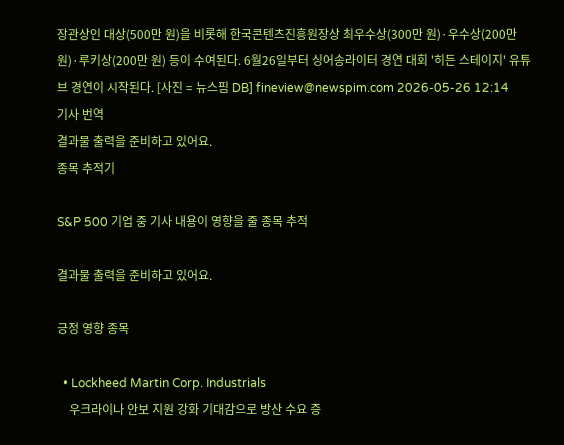장관상인 대상(500만 원)을 비롯해 한국콘텐츠진흥원장상 최우수상(300만 원)·우수상(200만 원)·루키상(200만 원) 등이 수여된다. 6월26일부터 싱어송라이터 경연 대회 '히든 스테이지' 유튜브 경연이 시작된다. [사진 = 뉴스핌 DB] fineview@newspim.com 2026-05-26 12:14
기사 번역
결과물 출력을 준비하고 있어요.
종목 추적기

S&P 500 기업 중 기사 내용이 영향을 줄 종목 추적

결과물 출력을 준비하고 있어요.

긍정 영향 종목

  • Lockheed Martin Corp. Industrials
    우크라이나 안보 지원 강화 기대감으로 방산 수요 증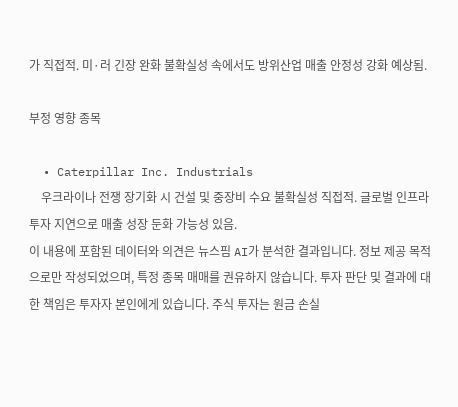가 직접적. 미·러 긴장 완화 불확실성 속에서도 방위산업 매출 안정성 강화 예상됨.

부정 영향 종목

  • Caterpillar Inc. Industrials
    우크라이나 전쟁 장기화 시 건설 및 중장비 수요 불확실성 직접적. 글로벌 인프라 투자 지연으로 매출 성장 둔화 가능성 있음.
이 내용에 포함된 데이터와 의견은 뉴스핌 AI가 분석한 결과입니다. 정보 제공 목적으로만 작성되었으며, 특정 종목 매매를 권유하지 않습니다. 투자 판단 및 결과에 대한 책임은 투자자 본인에게 있습니다. 주식 투자는 원금 손실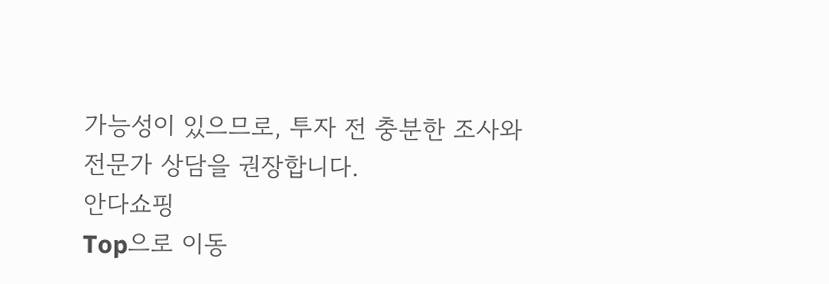가능성이 있으므로, 투자 전 충분한 조사와 전문가 상담을 권장합니다.
안다쇼핑
Top으로 이동